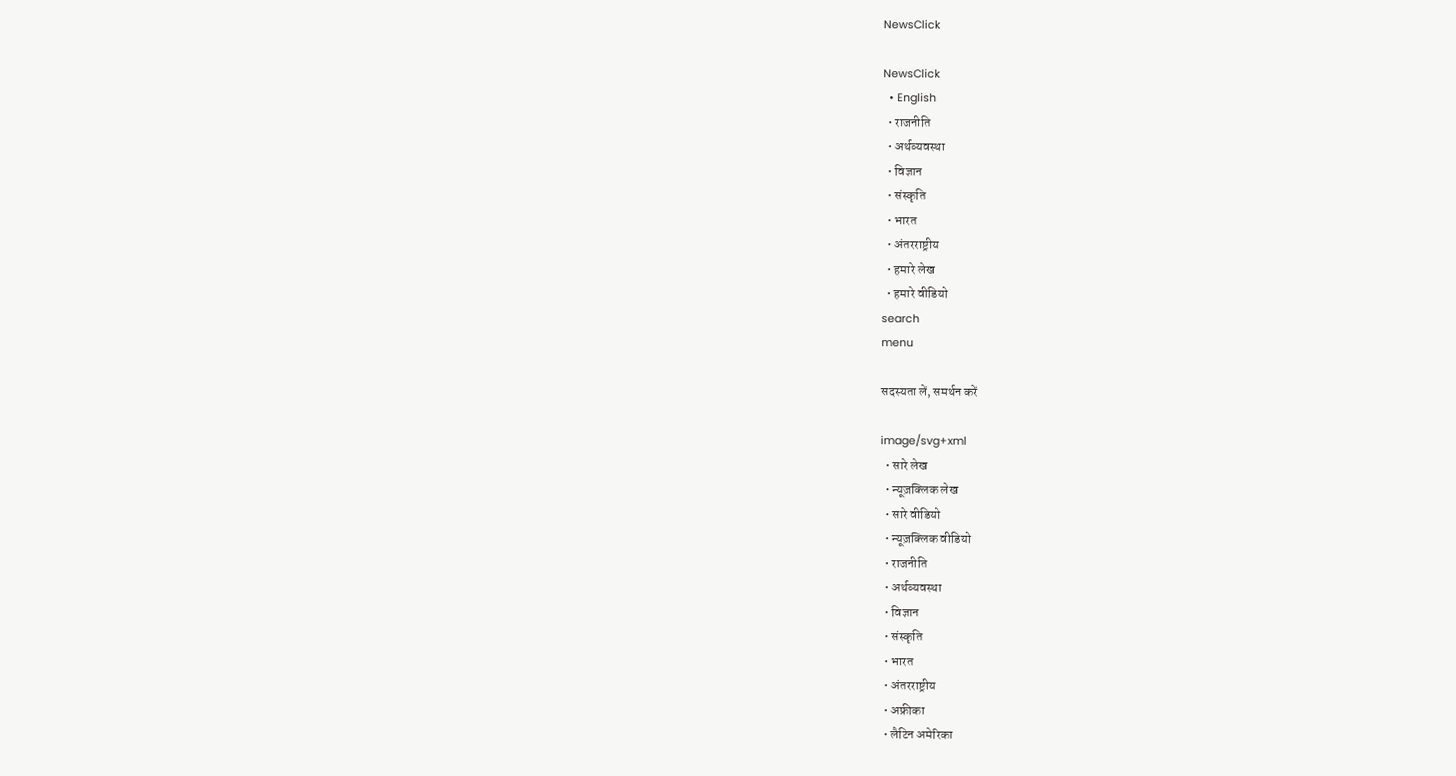NewsClick

NewsClick
  • English
  • राजनीति
  • अर्थव्यवस्था
  • विज्ञान
  • संस्कृति
  • भारत
  • अंतरराष्ट्रीय
  • हमारे लेख
  • हमारे वीडियो
search
menu

सदस्यता लें, समर्थन करें

image/svg+xml
  • सारे लेख
  • न्यूज़क्लिक लेख
  • सारे वीडियो
  • न्यूज़क्लिक वीडियो
  • राजनीति
  • अर्थव्यवस्था
  • विज्ञान
  • संस्कृति
  • भारत
  • अंतरराष्ट्रीय
  • अफ्रीका
  • लैटिन अमेरिका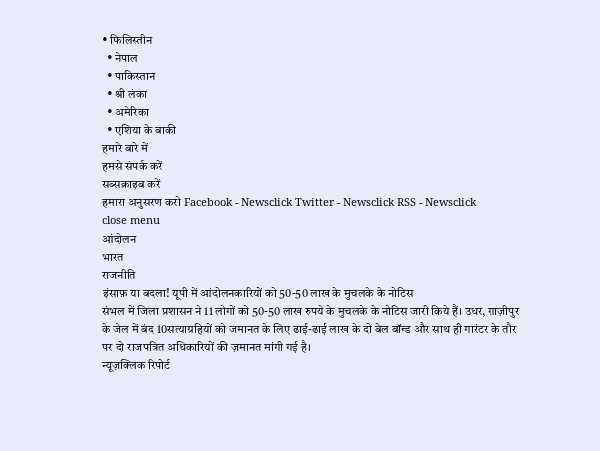• फिलिस्तीन
  • नेपाल
  • पाकिस्तान
  • श्री लंका
  • अमेरिका
  • एशिया के बाकी
हमारे बारे में
हमसे संपर्क करें
सब्सक्राइब करें
हमारा अनुसरण करो Facebook - Newsclick Twitter - Newsclick RSS - Newsclick
close menu
आंदोलन
भारत
राजनीति
इंसाफ़ या बदला! यूपी में आंदोलनकारियों को 50-50 लाख के मुचलके के नोटिस
संभल में जिला प्रशासन ने 11 लोगों को 50-50 लाख रुपये के मुचलके के नोटिस जारी किये हैं। उधर, ग़ाज़ीपुर के जेल में बंद 10सत्याग्रहियों को जमानत के लिए ढाई-ढाई लाख के दो बेल बॉन्ड और साथ ही गारंटर के तौर पर दो राजपत्रित अधिकारियों की ज़मानत मांगी गई है।
न्यूज़क्लिक रिपोर्ट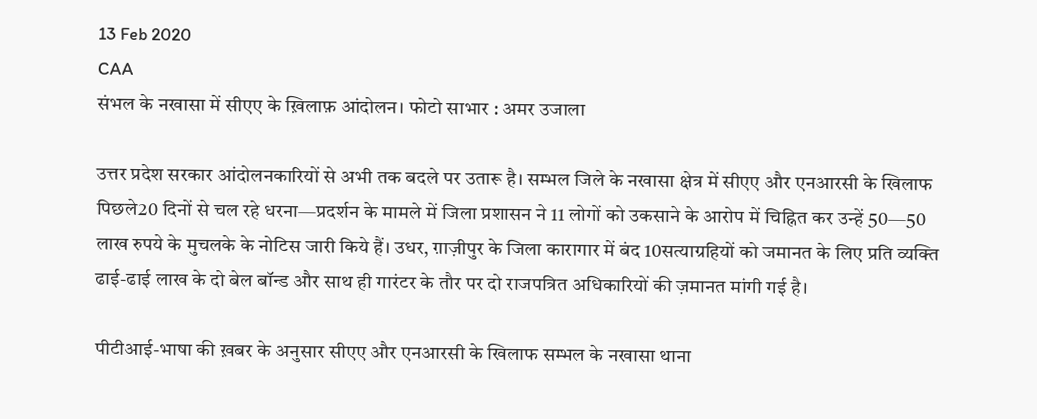13 Feb 2020
CAA
संभल के नखासा में सीएए के ख़िलाफ़ आंदोलन। फोटो साभार : अमर उजाला

उत्तर प्रदेश सरकार आंदोलनकारियों से अभी तक बदले पर उतारू है। सम्भल जिले के नखासा क्षेत्र में सीएए और एनआरसी के खिलाफ पिछले20 दिनों से चल रहे धरना—प्रदर्शन के मामले में जिला प्रशासन ने 11 लोगों को उकसाने के आरोप में चिह्नित कर उन्हें 50—50 लाख रुपये के मुचलके के नोटिस जारी किये हैं। उधर, ग़ाज़ीपुर के जिला कारागार में बंद 10सत्याग्रहियों को जमानत के लिए प्रति व्यक्ति ढाई-ढाई लाख के दो बेल बॉन्ड और साथ ही गारंटर के तौर पर दो राजपत्रित अधिकारियों की ज़मानत मांगी गई है।

पीटीआई-भाषा की ख़बर के अनुसार सीएए और एनआरसी के खिलाफ सम्भल के नखासा थाना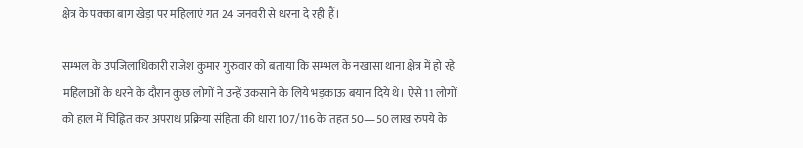क्षेत्र के पक्का बाग खेड़ा पर महिलाएं गत 24 जनवरी से धरना दे रही हैं।

सम्भल के उपजिलाधिकारी राजेश कुमार गुरुवार को बताया कि सम्भल के नखासा थाना क्षेत्र में हो रहे महिलाओं के धरने के दौरान कुछ लोगों ने उन्हें उकसाने के लिये भड़काऊ बयान दिये थे। ऐसे 11 लोगों को हाल में चिह्नित कर अपराध प्रक्रिया संहिता की धारा 107/116 के तहत 50—50 लाख रुपये के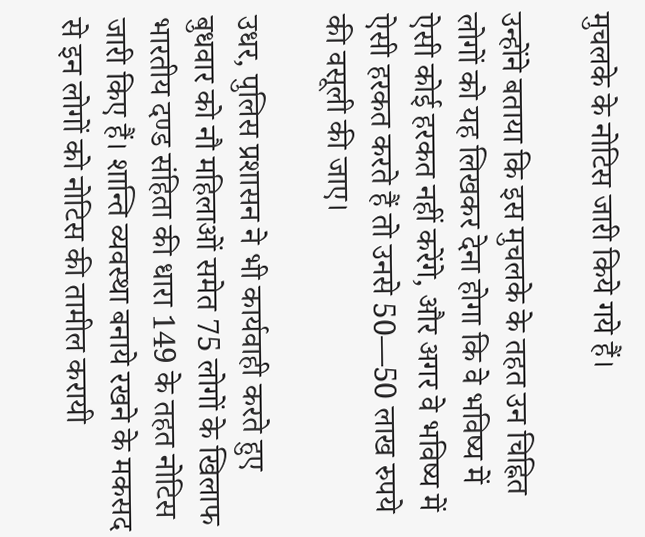मुचलके के नोटिस जारी किये गये हैं।

उन्होंने बताया कि इस मुचलके के तहत उन चिह्नित लोगों को यह लिखकर देना होगा कि वे भविष्य में ऐसी कोई हरकत नहीं करेंगे, और अगर वे भविष्य में ऐसी हरकत करते हैं तो उनसे 50—50 लाख रुपये की वसूली की जाए।

उधर, पुलिस प्रशासन ने भी कार्यवाही करते हुए बुधवार को नौ महिलाओं समेत 75 लोगों के खिलाफ भारतीय दण्ड संहिता की धारा 149 के तहत नोटिस जारी किए हैं। शान्ति व्यवस्था बनाये रखने के मकसद से इन लोगों को नोटिस की तामील करायी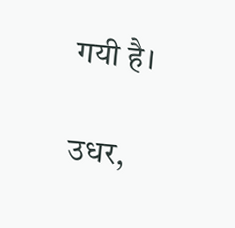गयी है।

उधर,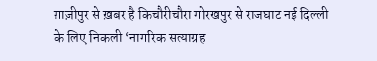ग़ाज़ीपुर से ख़बर है किचौरीचौरा गोरखपुर से राजघाट नई दिल्ली के लिए निकली ‘नागरिक सत्याग्रह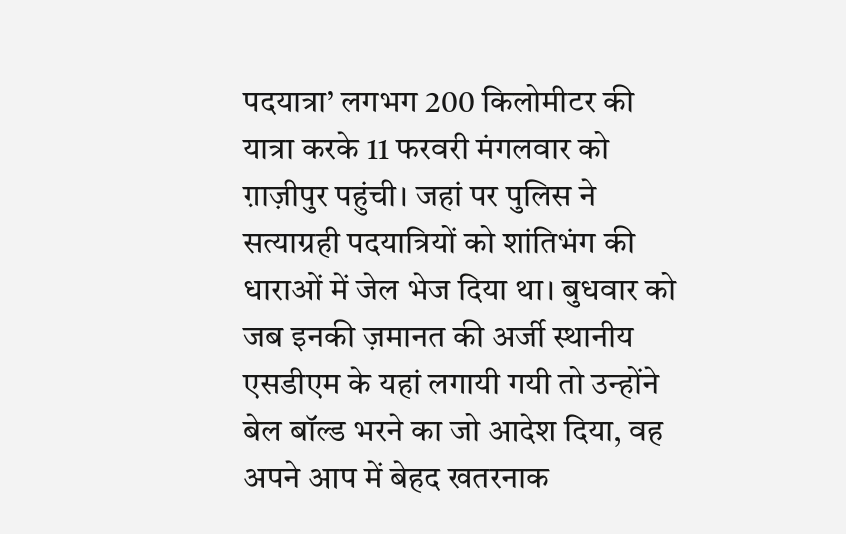पदयात्रा’ लगभग 200 किलोमीटर की यात्रा करके 11 फरवरी मंगलवार को ग़ाज़ीपुर पहुंची। जहां पर पुलिस ने सत्याग्रही पदयात्रियों को शांतिभंग की धाराओं में जेल भेज दिया था। बुधवार को जब इनकी ज़मानत की अर्जी स्थानीय एसडीएम के यहां लगायी गयी तो उन्होंने बेल बॉल्ड भरने का जो आदेश दिया, वह अपने आप में बेहद खतरनाक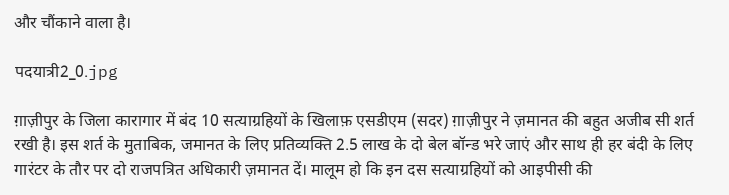और चौंकाने वाला है।

पदयात्री2_0.jpg

ग़ाज़ीपुर के जिला कारागार में बंद 10 सत्याग्रहियों के खिलाफ़ एसडीएम (सदर) ग़ाज़ीपुर ने ज़मानत की बहुत अजीब सी शर्त रखी है। इस शर्त के मुताबिक, जमानत के लिए प्रतिव्यक्ति 2.5 लाख के दो बेल बॉन्ड भरे जाएं और साथ ही हर बंदी के लिए गारंटर के तौर पर दो राजपत्रित अधिकारी ज़मानत दें। मालूम हो कि इन दस सत्याग्रहियों को आइपीसी की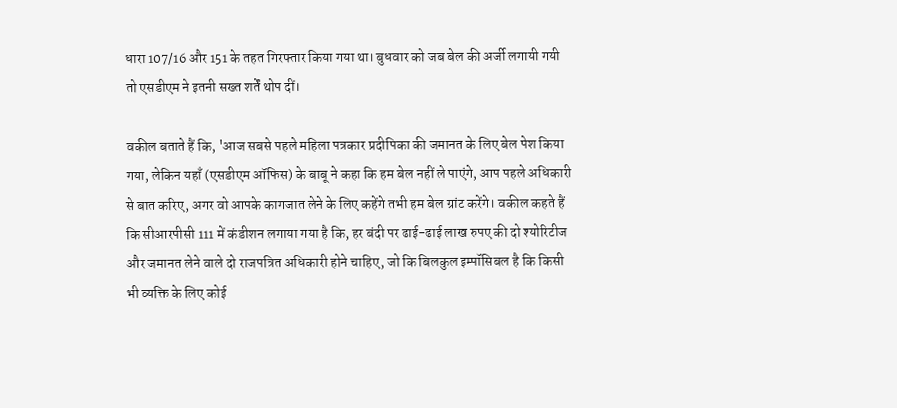धारा 107/16 और 151 के तहत गिरफ्तार किया गया था। बुधवार को जब बेल की अर्जी लगायी गयी तो एसडीएम ने इतनी सख्त शर्तें थोप दीं।

वकील बताते हैं कि, 'आज सबसे पहले महिला पत्रकार प्रदीपिका की जमानत के लिए बेल पेश किया गया, लेकिन यहाँ (एसडीएम ऑफिस) के बाबू ने कहा कि हम बेल नहीं ले पाएंगे, आप पहले अधिकारी से बात करिए, अगर वो आपके कागजात लेने के लिए कहेंगे तभी हम बेल ग्रांट करेंगे। वकील कहते हैं कि सीआरपीसी 111 में कंडीशन लगाया गया है कि, हर बंदी पर ढाई-ढाई लाख रुपए की दो श्योरिटीज और जमानत लेने वाले दो राजपत्रित अधिकारी होने चाहिए, जो कि बिलकुल इम्पॉसिबल है कि किसी भी व्यक्ति के लिए कोई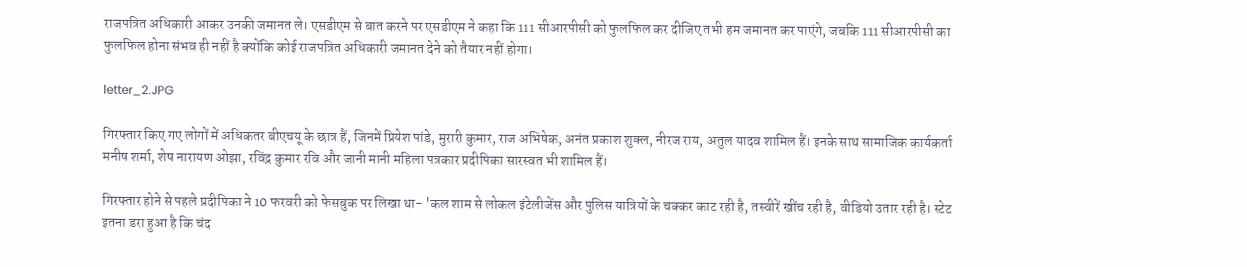राजपत्रित अधिकारी आकर उनकी जमानत ले। एसडीएम से बात करने पर एसडीएम ने कहा कि 111 सीआरपीसी को फुलफिल कर दीजिए तभी हम जमानत कर पाएंगे, जबकि 111 सीआरपीसी का फुलफिल होना संभव ही नहीं है क्योंकि कोई राजपत्रित अधिकारी जमानत देने को तैयार नहीं होगा।

letter_2.JPG

गिरफ्तार किए गए लोगों में अधिकतर बीएचयू के छात्र हैं, जिनमें प्रियेश पांडे, मुरारी कुमार, राज अभिषेक, अनंत प्रकाश शुक्ल, नीरज राय, अतुल यादव शामिल हैं। इनके साथ सामाजिक कार्यकर्ता मनीष शर्मा, शेष नारायण ओझा, रविंद्र कुमार रवि और जानी मानी महिला पत्रकार प्रदीपिका सारस्वत भी शामिल हैं।

गिरफ्तार होने से पहले प्रदीपिका ने 10 फरवरी को फेसबुक पर लिखा था- 'कल शाम से लोकल इंटेलीजेंस और पुलिस यात्रियों के चक्कर काट रही है, तस्वीरें खींच रही है, वीडियो उतार रही है। स्टेट इतना डरा हुआ है कि चंद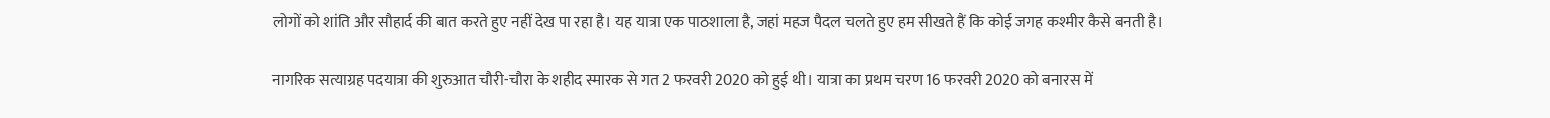लोगों को शांति और सौहार्द की बात करते हुए नहीं देख पा रहा है। यह यात्रा एक पाठशाला है, जहां महज पैदल चलते हुए हम सीखते हैं कि कोई जगह कश्मीर कैसे बनती है।

नागरिक सत्याग्रह पदयात्रा की शुरुआत चौरी-चौरा के शहीद स्मारक से गत 2 फरवरी 2020 को हुई थी। यात्रा का प्रथम चरण 16 फरवरी 2020 को बनारस में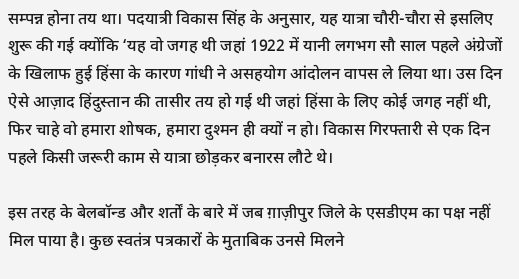सम्पन्न होना तय था। पदयात्री विकास सिंह के अनुसार, यह यात्रा चौरी-चौरा से इसलिए शुरू की गई क्योंकि ‘यह वो जगह थी जहां 1922 में यानी लगभग सौ साल पहले अंग्रेजों के खिलाफ हुई हिंसा के कारण गांधी ने असहयोग आंदोलन वापस ले लिया था। उस दिन ऐसे आज़ाद हिंदुस्तान की तासीर तय हो गई थी जहां हिंसा के लिए कोई जगह नहीं थी, फिर चाहे वो हमारा शोषक, हमारा दुश्मन ही क्यों न हो। विकास गिरफ्तारी से एक दिन पहले किसी जरूरी काम से यात्रा छोड़कर बनारस लौटे थे।

इस तरह के बेलबॉन्ड और शर्तों के बारे में जब ग़ाज़ीपुर जिले के एसडीएम का पक्ष नहीं मिल पाया है। कुछ स्वतंत्र पत्रकारों के मुताबिक उनसे मिलने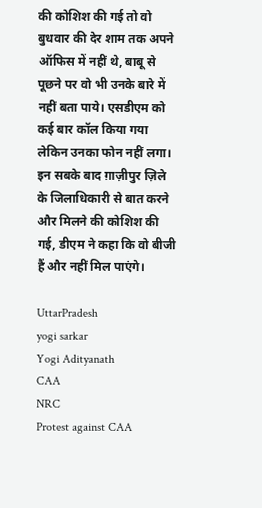की कोशिश की गई तो वो बुधवार की देर शाम तक अपने ऑफिस में नहीं थे, बाबू से पूछने पर वो भी उनके बारे में नहीं बता पाये। एसडीएम को कई बार कॉल किया गया लेकिन उनका फोन नहीं लगा। इन सबके बाद ग़ाज़ीपुर ज़िले के जिलाधिकारी से बात करने और मिलने की कोशिश की गई, डीएम ने कहा कि वो बीजी हैं और नहीं मिल पाएंगे।

UttarPradesh
yogi sarkar
Yogi Adityanath
CAA
NRC
Protest against CAA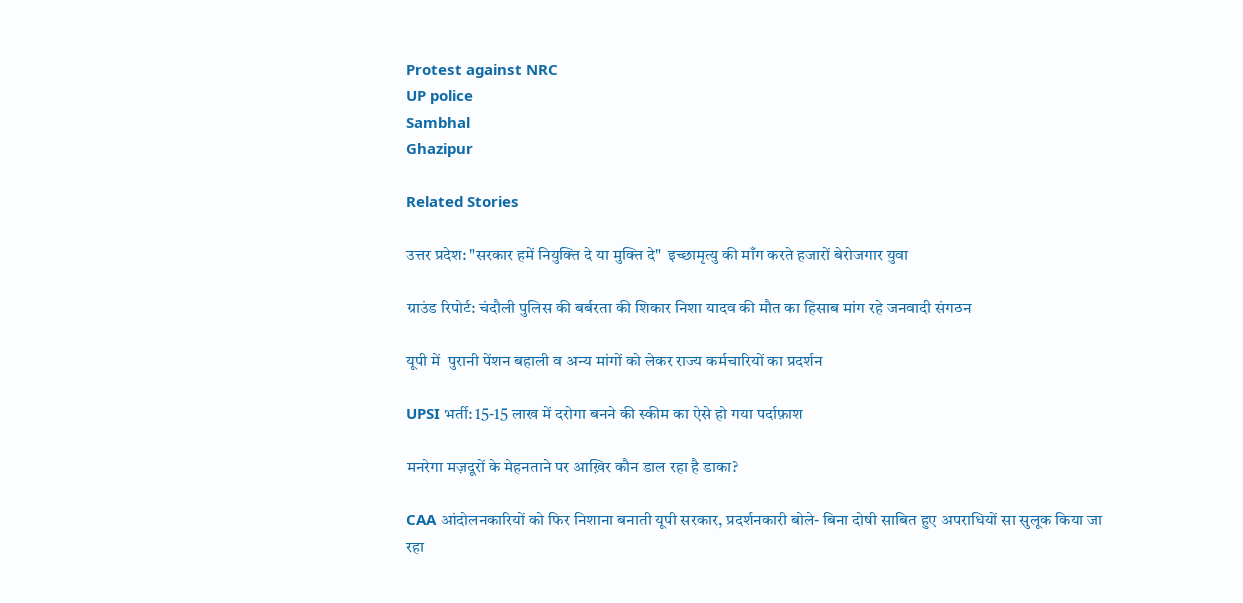Protest against NRC
UP police
Sambhal
Ghazipur

Related Stories

उत्तर प्रदेश: "सरकार हमें नियुक्ति दे या मुक्ति दे"  इच्छामृत्यु की माँग करते हजारों बेरोजगार युवा

ग्राउंड रिपोर्ट: चंदौली पुलिस की बर्बरता की शिकार निशा यादव की मौत का हिसाब मांग रहे जनवादी संगठन

यूपी में  पुरानी पेंशन बहाली व अन्य मांगों को लेकर राज्य कर्मचारियों का प्रदर्शन

UPSI भर्ती: 15-15 लाख में दरोगा बनने की स्कीम का ऐसे हो गया पर्दाफ़ाश

मनरेगा मज़दूरों के मेहनताने पर आख़िर कौन डाल रहा है डाका?

CAA आंदोलनकारियों को फिर निशाना बनाती यूपी सरकार, प्रदर्शनकारी बोले- बिना दोषी साबित हुए अपराधियों सा सुलूक किया जा रहा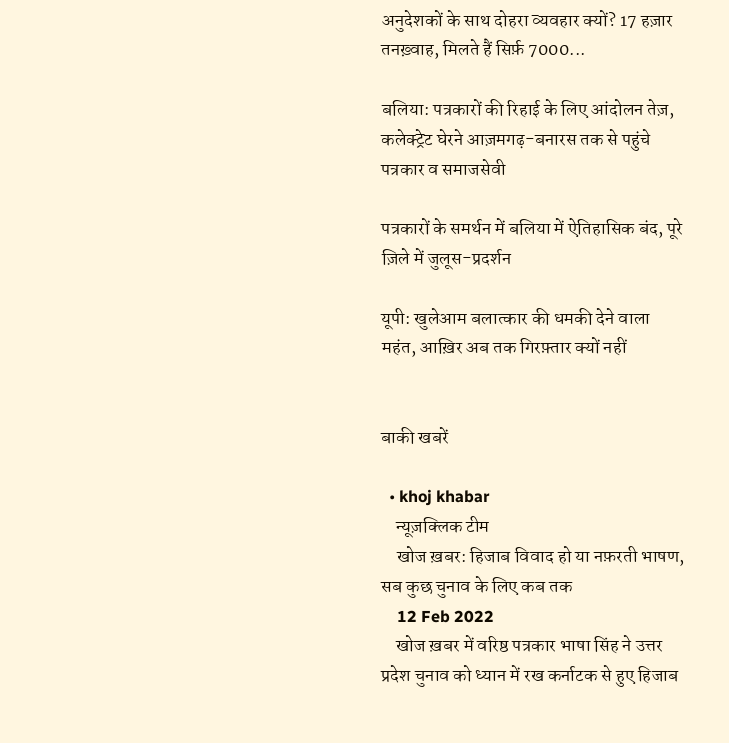अनुदेशकों के साथ दोहरा व्यवहार क्यों? 17 हज़ार तनख़्वाह, मिलते हैं सिर्फ़ 7000...

बलिया: पत्रकारों की रिहाई के लिए आंदोलन तेज़, कलेक्ट्रेट घेरने आज़मगढ़-बनारस तक से पहुंचे पत्रकार व समाजसेवी

पत्रकारों के समर्थन में बलिया में ऐतिहासिक बंद, पूरे ज़िले में जुलूस-प्रदर्शन

यूपी: खुलेआम बलात्कार की धमकी देने वाला महंत, आख़िर अब तक गिरफ़्तार क्यों नहीं


बाकी खबरें

  • khoj khabar
    न्यूज़क्लिक टीम
    खोज ख़बर: हिजाब विवाद हो या नफ़रती भाषण, सब कुछ चुनाव के लिए कब तक
    12 Feb 2022
    खोज ख़बर में वरिष्ठ पत्रकार भाषा सिंह ने उत्तर प्रदेश चुनाव को ध्यान में रख कर्नाटक से हुए हिजाब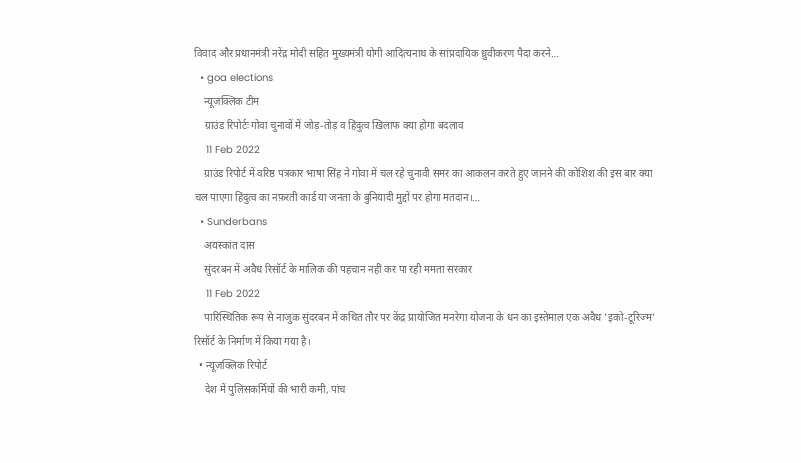विवाद और प्रधानमंत्री नरेंद्र मोदी सहित मुख्यमंत्री योगी आदित्यनाथ के सांप्रदायिक ध्रुवीकरण पैदा करने…
  • goa elections
    न्यूज़क्लिक टीम
    ग्राउंड रिपोर्टः गोवा चुनावों में जोड़-तोड़ व हिंदुत्व ख़िलाफ क्या होगा बदलाव
    11 Feb 2022
    ग्राउंड रिपोर्ट में वरिष्ठ पत्रकार भाषा सिंह ने गोवा में चल रहे चुनावी समर का आकलन करते हुए जानने की कोशिश की इस बार क्या चल पाएगा हिंदुत्व का नफ़रती कार्ड या जनता के बुनियादी मुद्दों पर होगा मतदान।…
  • Sunderbans
    अयस्कांत दास
    सुंदरबन में अवैध रिसॉर्ट के मालिक की पहचान नहीं कर पा रही ममता सरकार
    11 Feb 2022
    पारिस्थितिक रूप से नाजुक सुंदरबन में कथित तौर पर केंद्र प्रायोजित मनरेगा योजना के धन का इस्तेमाल एक अवैध 'इको-टूरिज्म' रिसॉर्ट के निर्माण में किया गया है।
  • न्यूज़क्लिक रिपोर्ट
    देश में पुलिसकर्मियों की भारी कमी, पांच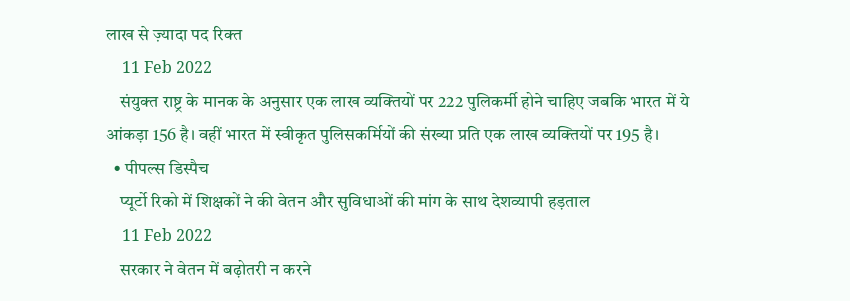लाख से ज़्यादा पद रिक्त
    11 Feb 2022
    संयुक्त राष्ट्र के मानक के अनुसार एक लाख व्यक्तियों पर 222 पुलिकर्मी होने चाहिए जबकि भारत में ये आंकड़ा 156 है। वहीं भारत में स्वीकृत पुलिसकर्मियों की संख्या प्रति एक लाख व्यक्तियों पर 195 है।
  • पीपल्स डिस्पैच
    प्यूर्टो रिको में शिक्षकों ने की वेतन और सुविधाओं की मांग के साथ देशव्यापी हड़ताल
    11 Feb 2022
    सरकार ने वेतन में बढ़ोतरी न करने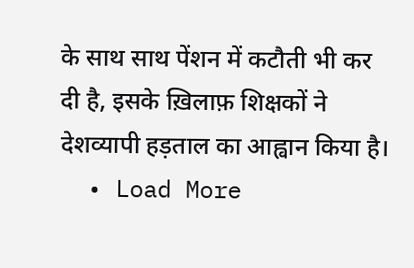के साथ साथ पेंशन में कटौती भी कर दी है, इसके ख़िलाफ़ शिक्षकों ने देशव्यापी हड़ताल का आह्वान किया है।
  • Load More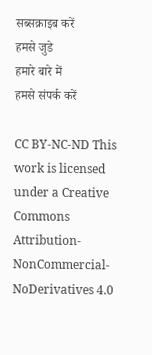सब्सक्राइब करें
हमसे जुडे
हमारे बारे में
हमसे संपर्क करें

CC BY-NC-ND This work is licensed under a Creative Commons Attribution-NonCommercial-NoDerivatives 4.0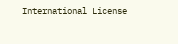International License